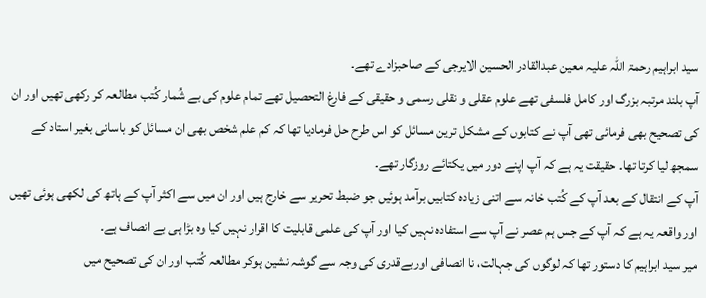سید ابراہیم رحمۃ اللہ علیہ معین عبدالقادر الحسین الایرجی کے صاحبزادے تھے۔
آپ بلند مرتبہ بزرگ اور کامل فلسفی تھے علوم عقلی و نقلی رسمی و حقیقی کے فارغ التحصیل تھے تمام علوم کی بے شُمار کُتب مطالعہ کر رکھی تھیں اور ان کی تصحیح بھی فرمائی تھی آپ نے کتابوں کے مشکل ترین مسائل کو اس طرح حل فرمادیا تھا کہ کم علم شخص بھی ان مسائل کو باسانی بغیر استاد کے سمجھ لیا کرتا تھا۔ حقیقت یہ ہے کہ آپ اپنے دور میں یکتائے روزگار تھے۔
آپ کے انتقال کے بعد آپ کے کُتب خانہ سے اتنی زیادہ کتابیں برآمد ہوئیں جو ضبط تحریر سے خارج ہیں اور ان میں سے اکثر آپ کے ہاتھ کی لکھی ہوئی تھیں اور واقعہ یہ ہے کہ آپ کے جس ہم عصر نے آپ سے استفادہ نہیں کیا اور آپ کی علمی قابلیت کا اقرار نہیں کیا وہ بڑا ہی بے انصاف ہے۔
میر سید ابراہیم کا دستور تھا کہ لوگوں کی جہالت، نا انصافی اوربےقدری کی وجہ سے گوشہ نشین ہوکر مطالعہ کُتب اور ان کی تصحیح میں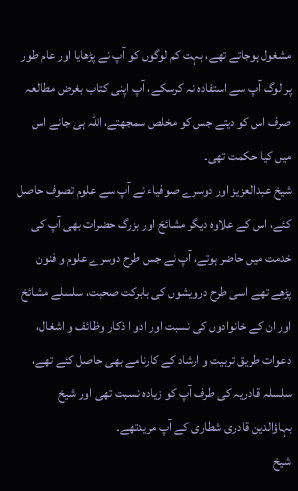مشغول ہوجاتے تھے، بہت کم لوگوں کو آپ نے پڑھایا اور عام طور پر لوگ آپ سے استفادہ نہ کرسکے، آپ اپنی کتاب بغرض مطالعہ صرف اس کو دیتے جس کو مخلص سمجھتے، اللہ ہی جانے اس میں کیا حکمت تھی۔
شیخ عبدالعزیز اور دوسرے صوفیاء نے آپ سے علوم تصوف حاصل کئے، اس کے علاوہ دیگر مشائخ اور بزرگ حضرات بھی آپ کی خدمت میں حاضر ہوتے، آپ نے جس طرح دوسرے علوم و فنون پڑھے تھے اسی طرح درویشوں کی بابرکت صحبت، سلسلے مشائخ اور ان کے خانوادوں کی نسبت اور ادو ا ذکار وظائف و اشغال، دعوات طریق تربیت و ارشاد کے کارنامے بھی حاصل کئے تھے، سلسلہ قادریہ کی طرف آپ کو زیادہ نسبت تھی اور شیخ بہاؤالدین قادری شطاری کے آپ مریدتھے۔
شیخ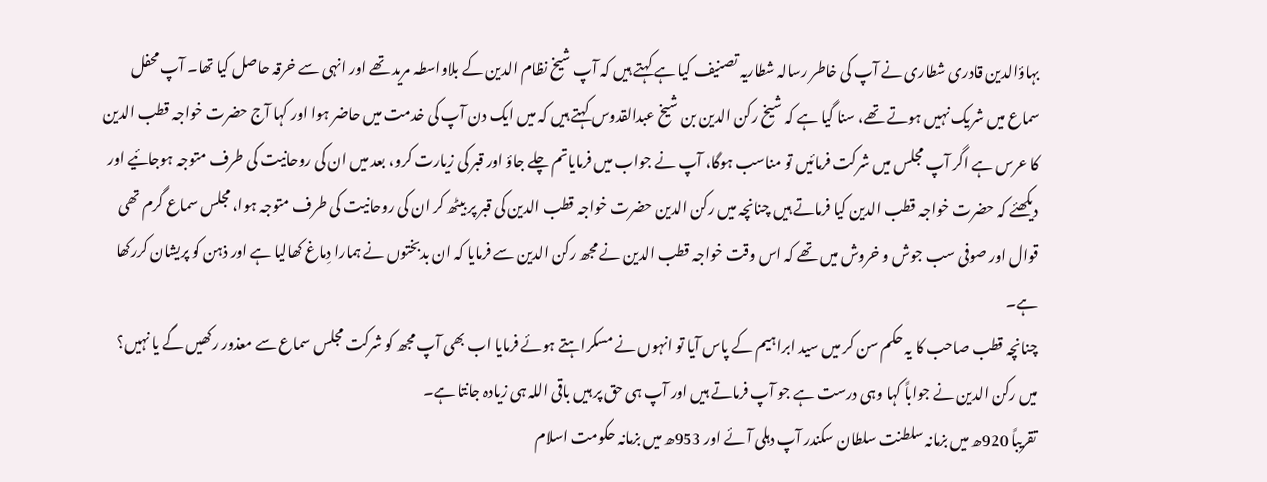بہاؤالدین قادری شطاری نے آپ کی خاطر رسالہ شطاریہ تصنیف کیا ہے کہتے ہیں کہ آپ شیخ نظام الدین کے بلاواسطہ مرید تھے اور انہی سے خرقہ حاصل کیا تھا۔ آپ محفل سماع میں شریک نہیں ہوتے تھے، سنا گیا ہے کہ شیخ رکن الدین بن شیخ عبدالقدوس کہتے ہیں کہ میں ایک دن آپ کی خدمت میں حاضر ہوا اور کہا آج حضرت خواجہ قطب الدین کا عرس ہے اگر آپ مجلس میں شرکت فرمائیں تو مناسب ہوگا، آپ نے جواب میں فرمایاتم چلے جاؤ اور قبر کی زیارت کرو، بعد میں ان کی روحانیت کی طرف متوجہ ہوجائیے اور دیکھئے کہ حضرت خواجہ قطب الدین کیا فرماتے ہیں چنانچہ میں رکن الدین حضرت خواجہ قطب الدین کی قبر پر بیٹھ کر ان کی روحانیت کی طرف متوجہ ہوا، مجلس سماع گرم تھی قوال اور صوفی سب جوش و خروش میں تھے کہ اس وقت خواجہ قطب الدین نے مجھ رکن الدین سے فرمایا کہ ان بدبختوں نے ہمارا دِماغ کھالیا ہے اور ذہن کو پریشان کررکھا ہے۔
چنانچہ قطب صاحب کا یہ حکم سن کر میں سید ابراہیم کے پاس آیا تو انہوں نے مسکراہتے ہوئے فرمایا اب بھی آپ مجھ کو شرکت مجلس سماع سے معذور رکھیں گے یا نہیں؟ میں رکن الدین نے جواباً کہا وہی درست ہے جو آپ فرماتے ہیں اور آپ ہی حق پر ہیں باقی اللہ ہی زیادہ جانتا ہے۔
تقریباً 920ھ میں بزمانہ سلطنت سلطان سکندر آپ دہلی آئے اور 953ھ میں بزمانہ حکومت اسلام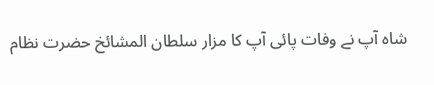شاہ آپ نے وفات پائی آپ کا مزار سلطان المشائخ حضرت نظام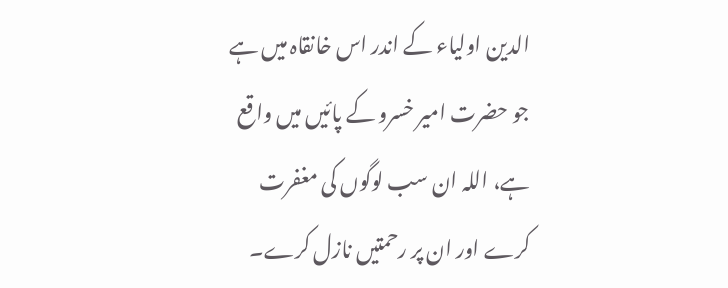الدین اولیاء کے اندر اس خانقاہ میں ہے جو حضرت امیر خسرو کے پائیں میں واقع ہے، اللہ ان سب لوگوں کی مغفرت کرے اور ان پر رحمتیں نازل کرے۔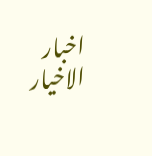اخبار الاخیار